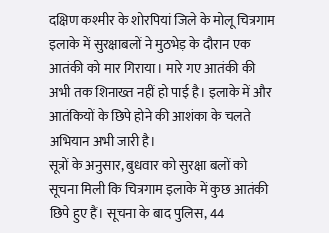दक्षिण कश्मीर के शोरपियां जिले के मोलू चित्रगाम इलाके में सुरक्षाबलों ने मुठभेड़ के दौरान एक आतंकी को मार गिराया। मारे गए आतंकी की अभी तक शिनाख्त नहीं हो पाई है। इलाके में और आतंकियों के छिपे होने की आशंका के चलते अभियान अभी जारी है।
सूत्रों के अनुसार, बुधवार को सुरक्षा बलों को सूचना मिली कि चित्रगाम इलाके में कुछ आतंकी छिपे हुए हैं। सूचना के बाद पुलिस, 44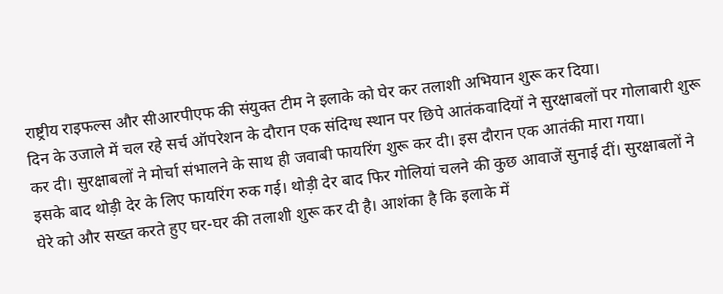राष्ट्रीय राइफल्स और सीआरपीएफ की संयुक्त टीम ने इलाके को घेर कर तलाशी अभियान शुरू कर दिया।
दिन के उजाले में चल रहे सर्च ऑपरेशन के दौरान एक संदिग्ध स्थान पर छिपे आतंकवादियों ने सुरक्षाबलों पर गोलाबारी शुरू कर दी। सुरक्षाबलों ने मोर्चा संभालने के साथ ही जवाबी फायरिंग शुरू कर दी। इस दौरान एक आतंकी मारा गया।
इसके बाद थोड़ी देर के लिए फायरिंग रुक गई। थोड़ी देर बाद फिर गोलियां चलने की कुछ आवाजें सुनाई दीं। सुरक्षाबलों ने घेरे को और सख्त करते हुए घर-घर की तलाशी शुरू कर दी है। आशंका है कि इलाके में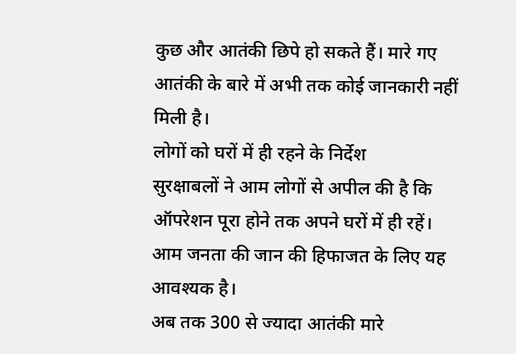कुछ और आतंकी छिपे हो सकते हैं। मारे गए आतंकी के बारे में अभी तक कोई जानकारी नहीं मिली है।
लोगों को घरों में ही रहने के निर्देश
सुरक्षाबलों ने आम लोगों से अपील की है कि ऑपरेशन पूरा होने तक अपने घरों में ही रहें। आम जनता की जान की हिफाजत के लिए यह आवश्यक है।
अब तक 300 से ज्यादा आतंकी मारे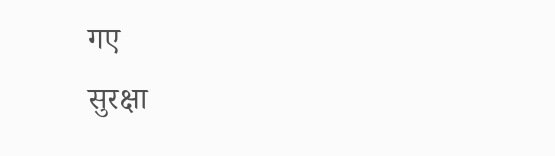गए
सुरक्षा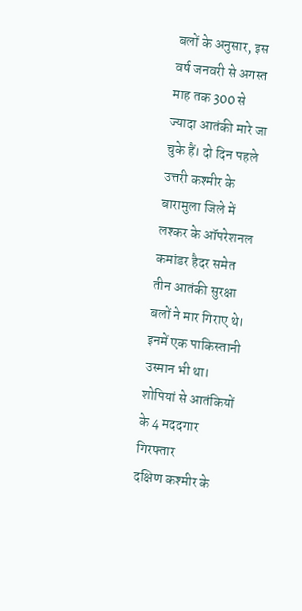बलों के अनुसार, इस वर्ष जनवरी से अगस्त माह तक 300 से ज्यादा आतंकी मारे जा चुके हैं। दो दिन पहले उत्तरी कश्मीर के बारामुला जिले में लश्कर के ऑपरेशनल कमांडर हैदर समेत तीन आतंकी सुरक्षा बलों ने मार गिराए थे। इनमें एक पाकिस्तानी उस्मान भी था।
शोपियां से आतंकियों के 4 मददगार गिरफ्तार
दक्षिण कश्मीर के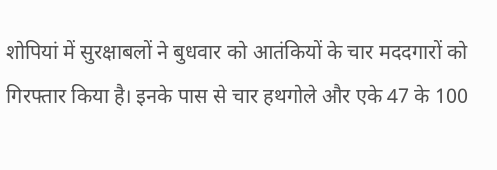शोपियां में सुरक्षाबलों ने बुधवार को आतंकियों के चार मददगारों को गिरफ्तार किया है। इनके पास से चार हथगोले और एके 47 के 100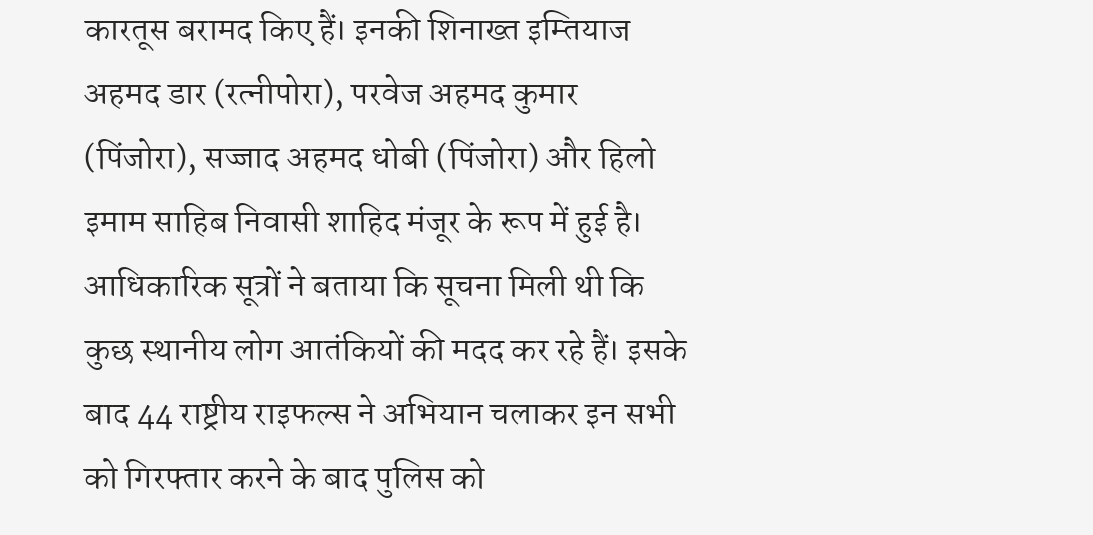कारतूस बरामद किए हैं। इनकी शिनाख्त इम्तियाज अहमद डार (रत्नीपोरा), परवेज अहमद कुमार (पिंजोरा), सज्जाद अहमद धोबी (पिंजोरा) और हिलो इमाम साहिब निवासी शाहिद मंजूर के रूप में हुई है।
आधिकारिक सूत्रों ने बताया कि सूचना मिली थी कि कुछ स्थानीय लोग आतंकियों की मदद कर रहे हैं। इसके बाद 44 राष्ट्रीय राइफल्स ने अभियान चलाकर इन सभी को गिरफ्तार करने के बाद पुलिस को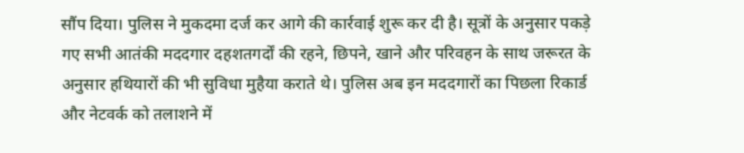सौंप दिया। पुलिस ने मुकदमा दर्ज कर आगे की कार्रवाई शुरू कर दी है। सूत्रों के अनुसार पकड़े गए सभी आतंकी मददगार दहशतगर्दों की रहने, छिपने, खाने और परिवहन के साथ जरूरत के अनुसार हथियारों की भी सुविधा मुहैया कराते थे। पुलिस अब इन मददगारों का पिछला रिकार्ड और नेटवर्क को तलाशने में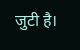जुटी है।